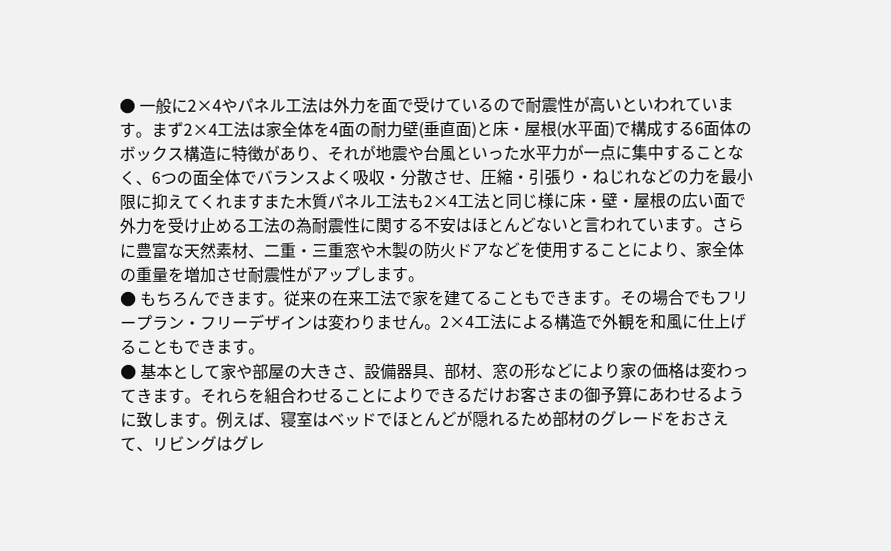● 一般に2×4やパネル工法は外力を面で受けているので耐震性が高いといわれています。まず2×4工法は家全体を4面の耐力壁(垂直面)と床・屋根(水平面)で構成する6面体のボックス構造に特徴があり、それが地震や台風といった水平力が一点に集中することなく、6つの面全体でバランスよく吸収・分散させ、圧縮・引張り・ねじれなどの力を最小限に抑えてくれますまた木質パネル工法も2×4工法と同じ様に床・壁・屋根の広い面で外力を受け止める工法の為耐震性に関する不安はほとんどないと言われています。さらに豊富な天然素材、二重・三重窓や木製の防火ドアなどを使用することにより、家全体の重量を増加させ耐震性がアップします。
● もちろんできます。従来の在来工法で家を建てることもできます。その場合でもフリープラン・フリーデザインは変わりません。2×4工法による構造で外観を和風に仕上げることもできます。
● 基本として家や部屋の大きさ、設備器具、部材、窓の形などにより家の価格は変わってきます。それらを組合わせることによりできるだけお客さまの御予算にあわせるように致します。例えば、寝室はベッドでほとんどが隠れるため部材のグレードをおさえて、リビングはグレ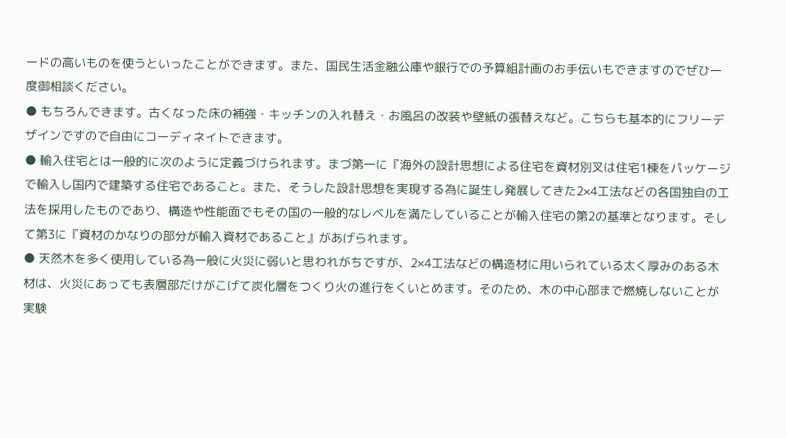ードの高いものを使うといったことができます。また、国民生活金融公庫や銀行での予算組計画のお手伝いもできますのでぜひ一度御相談ください。
● もちろんできます。古くなった床の補強・キッチンの入れ替え・お風呂の改装や壁紙の張替えなど。こちらも基本的にフリーデザインですので自由にコーディネイトできます。
● 輸入住宅とは一般的に次のように定義づけられます。まづ第一に『海外の設計思想による住宅を資材別叉は住宅1棟をパッケージで輸入し国内で建築する住宅であること。また、そうした設計思想を実現する為に誕生し発展してきた2×4工法などの各国独自の工法を採用したものであり、構造や性能面でもその国の一般的なレベルを満たしていることが輸入住宅の第2の基準となります。そして第3に『資材のかなりの部分が輸入資材であること』があげられます。
● 天然木を多く使用している為一般に火災に弱いと思われがちですが、2×4工法などの構造材に用いられている太く厚みのある木材は、火災にあっても表層部だけがこげて炭化層をつくり火の進行をくいとめます。そのため、木の中心部まで燃焼しないことが実験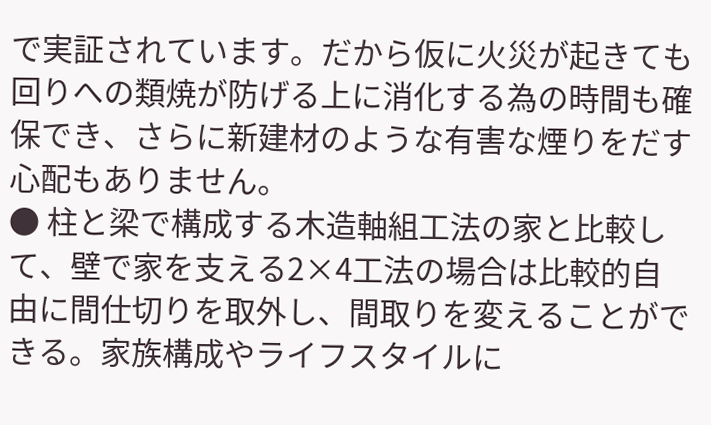で実証されています。だから仮に火災が起きても回りへの類焼が防げる上に消化する為の時間も確保でき、さらに新建材のような有害な煙りをだす心配もありません。
● 柱と梁で構成する木造軸組工法の家と比較して、壁で家を支える2×4工法の場合は比較的自由に間仕切りを取外し、間取りを変えることができる。家族構成やライフスタイルに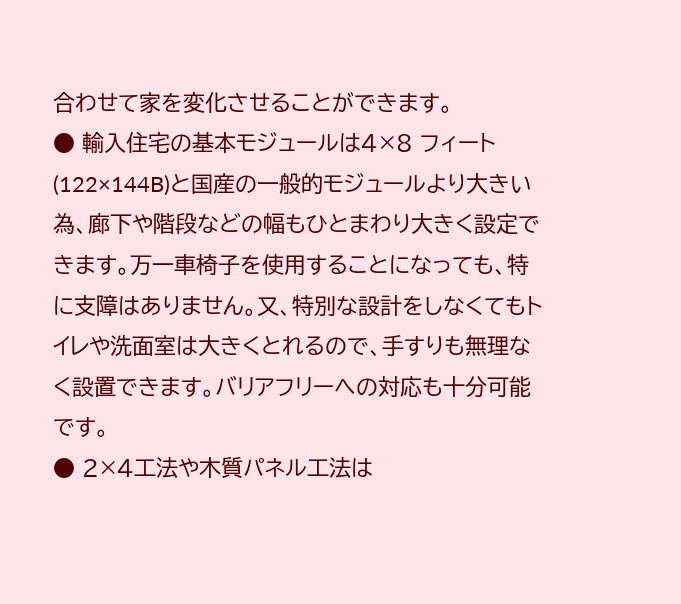合わせて家を変化させることができます。
● 輸入住宅の基本モジュールは4×8 フィート(122×144B)と国産の一般的モジュールより大きい為、廊下や階段などの幅もひとまわり大きく設定できます。万一車椅子を使用することになっても、特に支障はありません。又、特別な設計をしなくてもトイレや洗面室は大きくとれるので、手すりも無理なく設置できます。バリアフリーへの対応も十分可能です。
● 2×4工法や木質パネル工法は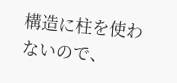構造に柱を使わないので、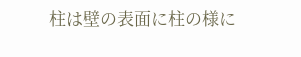柱は壁の表面に柱の様に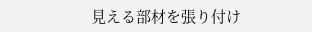見える部材を張り付け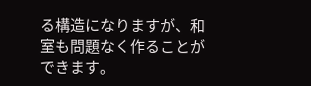る構造になりますが、和室も問題なく作ることができます。